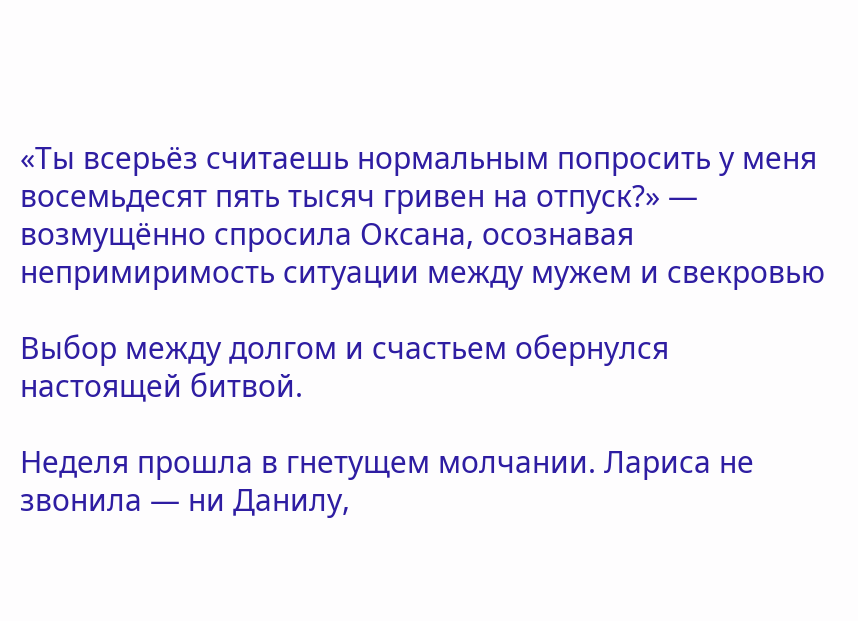«Ты всерьёз считаешь нормальным попросить у меня восемьдесят пять тысяч гривен на отпуск?» — возмущённо спросила Оксана, осознавая непримиримость ситуации между мужем и свекровью

Выбор между долгом и счастьем обернулся настоящей битвой.

Неделя прошла в гнетущем молчании. Лариса не звонила — ни Данилу,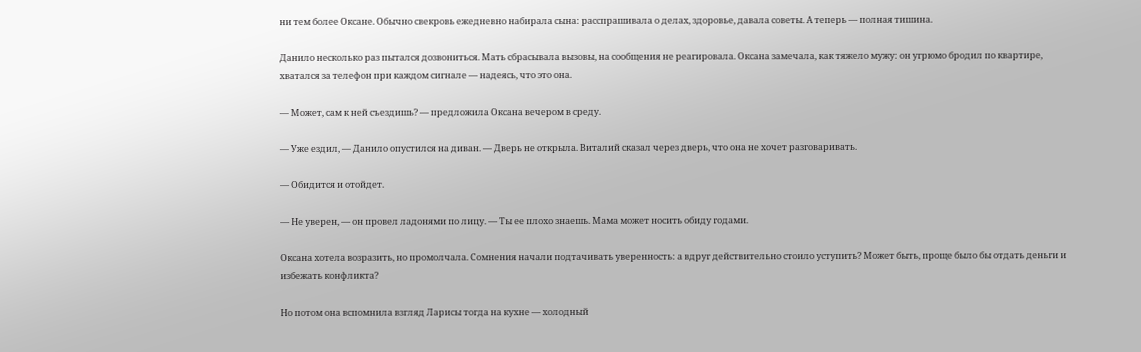ни тем более Оксане. Обычно свекровь ежедневно набирала сына: расспрашивала о делах, здоровье, давала советы. А теперь — полная тишина.

Данило несколько раз пытался дозвониться. Мать сбрасывала вызовы, на сообщения не реагировала. Оксана замечала, как тяжело мужу: он угрюмо бродил по квартире, хватался за телефон при каждом сигнале — надеясь, что это она.

— Может, сам к ней съездишь? — предложила Оксана вечером в среду.

— Уже ездил, — Данило опустился на диван. — Дверь не открыла. Виталий сказал через дверь, что она не хочет разговаривать.

— Обидится и отойдет.

— Не уверен, — он провел ладонями по лицу. — Ты ее плохо знаешь. Мама может носить обиду годами.

Оксана хотела возразить, но промолчала. Сомнения начали подтачивать уверенность: а вдруг действительно стоило уступить? Может быть, проще было бы отдать деньги и избежать конфликта?

Но потом она вспомнила взгляд Ларисы тогда на кухне — холодный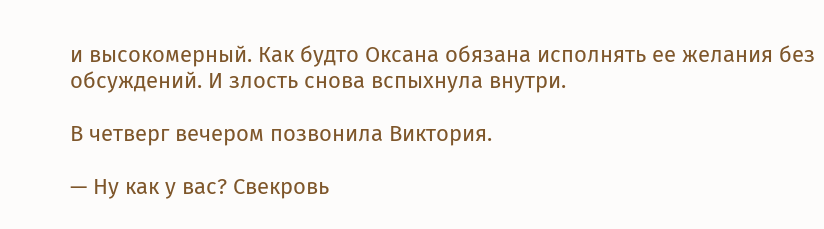и высокомерный. Как будто Оксана обязана исполнять ее желания без обсуждений. И злость снова вспыхнула внутри.

В четверг вечером позвонила Виктория.

— Ну как у вас? Свекровь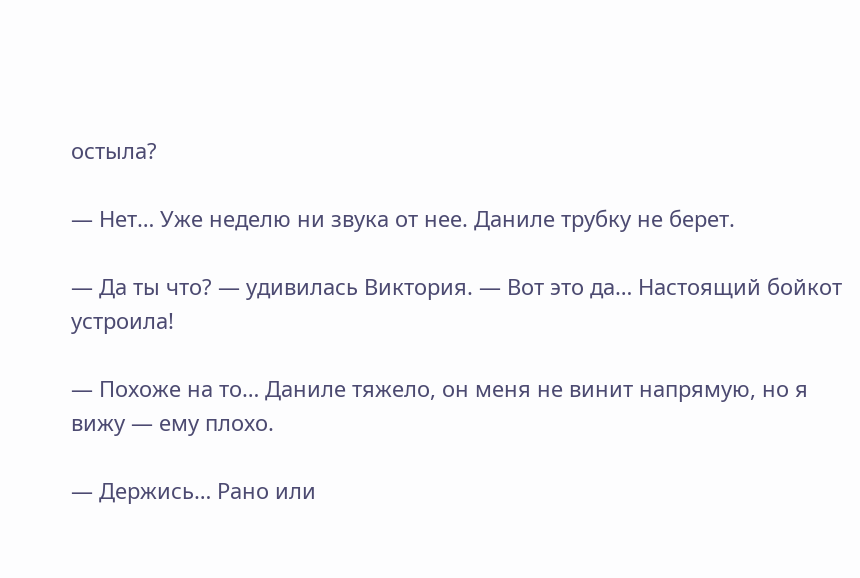остыла?

— Нет… Уже неделю ни звука от нее. Даниле трубку не берет.

— Да ты что? — удивилась Виктория. — Вот это да… Настоящий бойкот устроила!

— Похоже на то… Даниле тяжело, он меня не винит напрямую, но я вижу — ему плохо.

— Держись… Рано или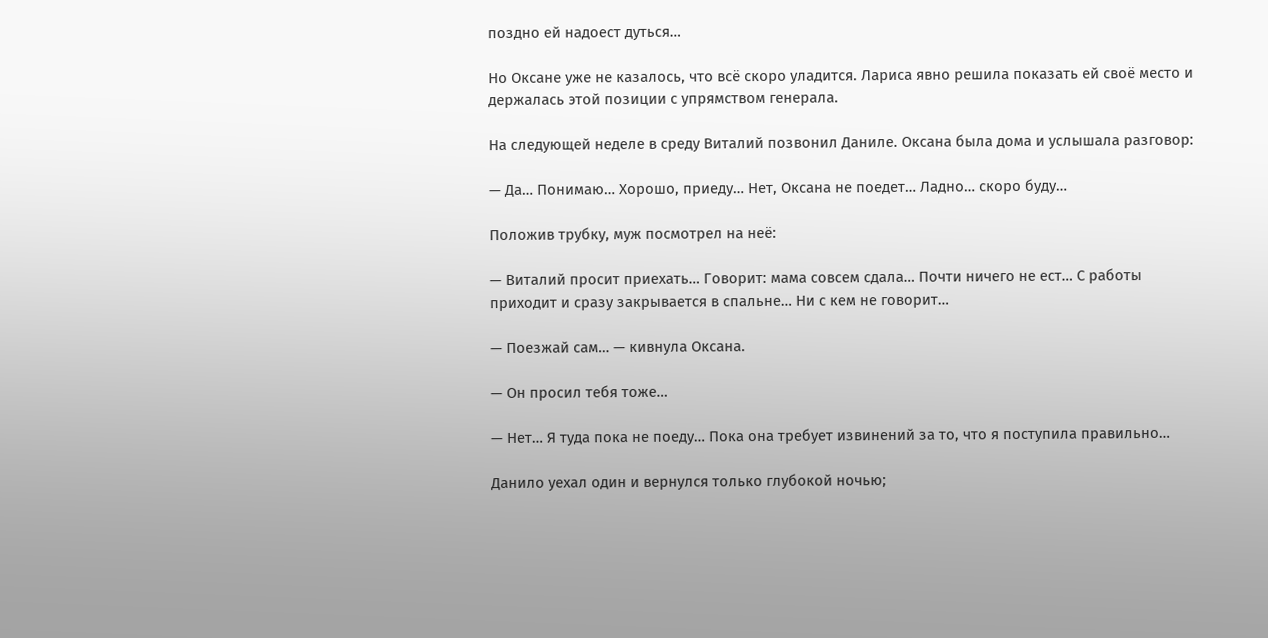поздно ей надоест дуться…

Но Оксане уже не казалось, что всё скоро уладится. Лариса явно решила показать ей своё место и держалась этой позиции с упрямством генерала.

На следующей неделе в среду Виталий позвонил Даниле. Оксана была дома и услышала разговор:

— Да… Понимаю… Хорошо, приеду… Нет, Оксана не поедет… Ладно… скоро буду…

Положив трубку, муж посмотрел на неё:

— Виталий просит приехать… Говорит: мама совсем сдала… Почти ничего не ест… С работы приходит и сразу закрывается в спальне… Ни с кем не говорит…

— Поезжай сам… — кивнула Оксана.

— Он просил тебя тоже…

— Нет… Я туда пока не поеду… Пока она требует извинений за то, что я поступила правильно…

Данило уехал один и вернулся только глубокой ночью;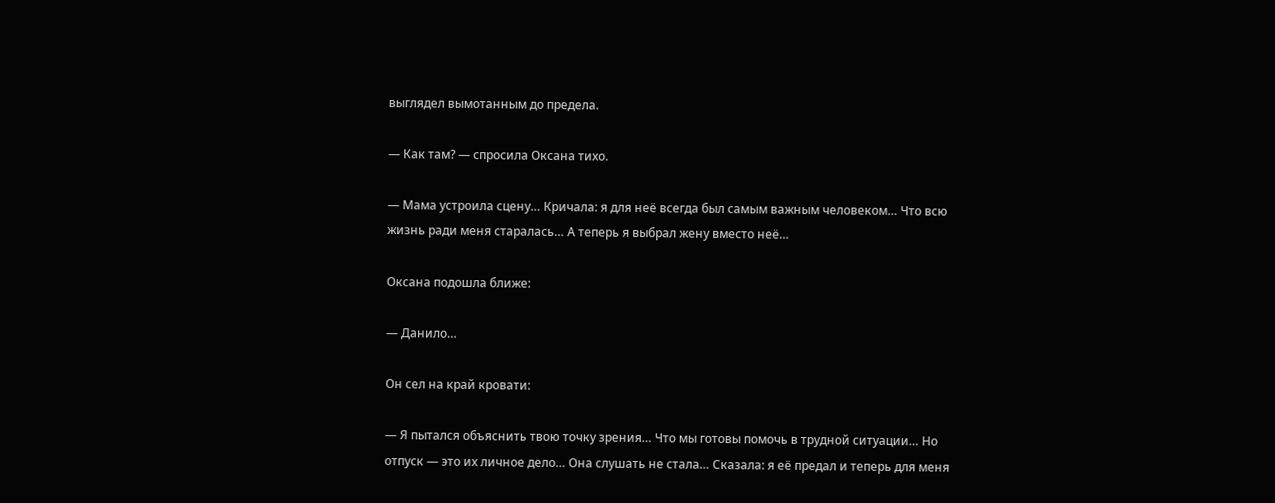выглядел вымотанным до предела.

— Как там? — спросила Оксана тихо.

— Мама устроила сцену… Кричала: я для неё всегда был самым важным человеком… Что всю жизнь ради меня старалась… А теперь я выбрал жену вместо неё…

Оксана подошла ближе:

— Данило…

Он сел на край кровати:

— Я пытался объяснить твою точку зрения… Что мы готовы помочь в трудной ситуации… Но отпуск — это их личное дело… Она слушать не стала… Сказала: я её предал и теперь для меня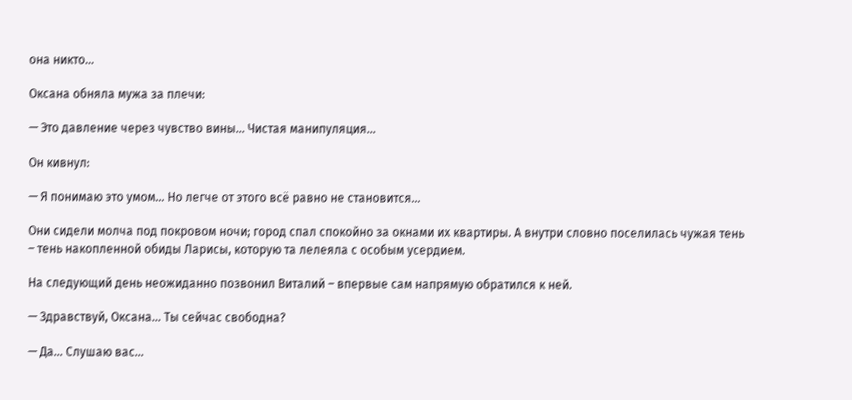она никто…

Оксана обняла мужа за плечи:

— Это давление через чувство вины… Чистая манипуляция…

Он кивнул:

— Я понимаю это умом… Но легче от этого всё равно не становится…

Они сидели молча под покровом ночи; город спал спокойно за окнами их квартиры. А внутри словно поселилась чужая тень – тень накопленной обиды Ларисы, которую та лелеяла с особым усердием.

На следующий день неожиданно позвонил Виталий – впервые сам напрямую обратился к ней.

— Здравствуй, Оксана… Ты сейчас свободна?

— Да… Слушаю вас…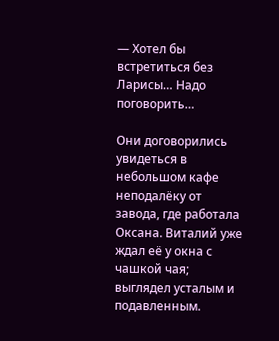— Хотел бы встретиться без Ларисы… Надо поговорить…

Они договорились увидеться в небольшом кафе неподалёку от завода, где работала Оксана. Виталий уже ждал её у окна с чашкой чая; выглядел усталым и подавленным.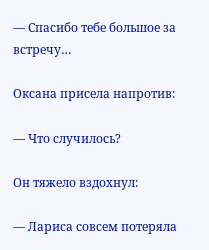— Спасибо тебе большое за встречу…

Оксана присела напротив:

— Что случилось?

Он тяжело вздохнул:

— Лариса совсем потеряла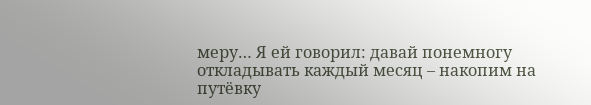меру… Я ей говорил: давай понемногу откладывать каждый месяц – накопим на путёвку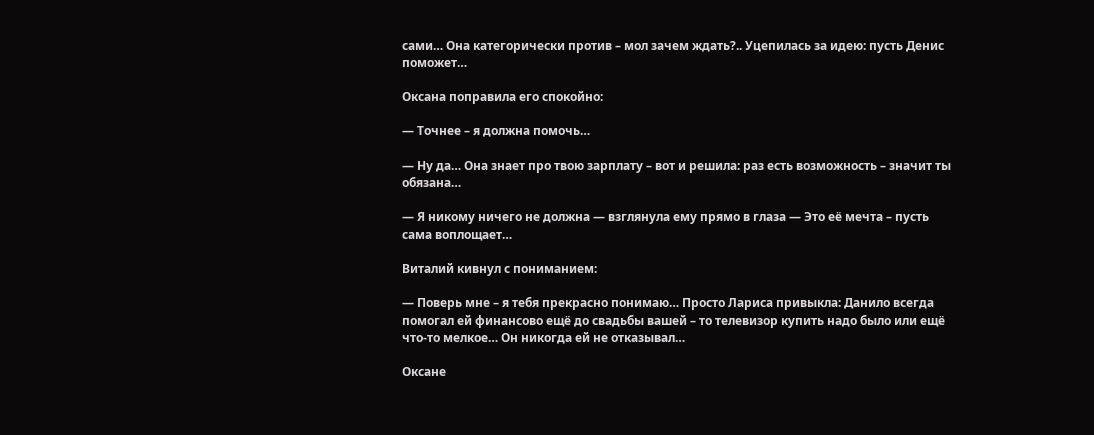сами… Она категорически против – мол зачем ждать?.. Уцепилась за идею: пусть Денис поможет…

Оксана поправила его спокойно:

― Точнее – я должна помочь…

― Ну да… Она знает про твою зарплату – вот и решила: раз есть возможность – значит ты обязана…

― Я никому ничего не должна ― взглянула ему прямо в глаза ― Это её мечта – пусть сама воплощает…

Виталий кивнул с пониманием:

― Поверь мне – я тебя прекрасно понимаю… Просто Лариса привыкла: Данило всегда помогал ей финансово ещё до свадьбы вашей – то телевизор купить надо было или ещё что-то мелкое… Он никогда ей не отказывал…

Оксане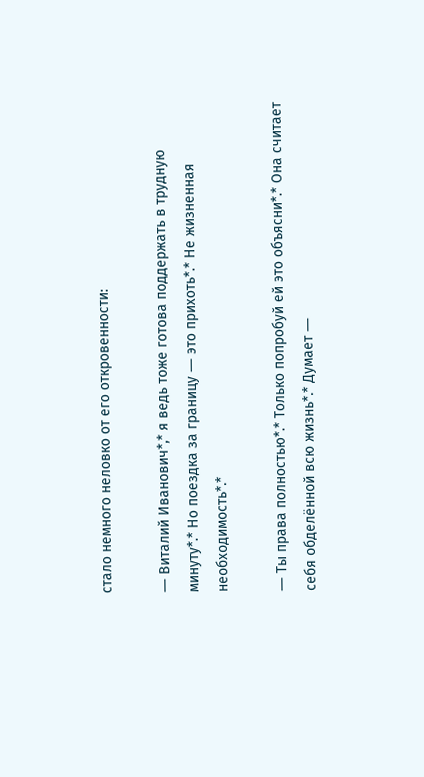стало немного неловко от его откровенности:

― Виталий Иванович*,* я ведь тоже готова поддержать в трудную минуту*.* Но поездка за границу ― это прихоть*.* Не жизненная необходимость*.*

― Ты права полностью*.* Только попробуй ей это объясни*.* Она считает себя обделённой всю жизнь*.* Думает ―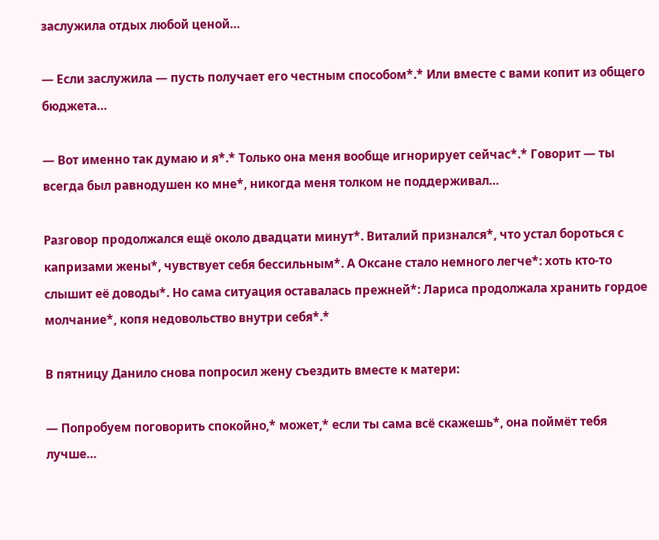заслужила отдых любой ценой…

― Если заслужила ― пусть получает его честным способом*.* Или вместе с вами копит из общего бюджета…

― Вот именно так думаю и я*.* Только она меня вообще игнорирует сейчас*.* Говорит ― ты всегда был равнодушен ко мне*, никогда меня толком не поддерживал…

Разговор продолжался ещё около двадцати минут*. Виталий признался*, что устал бороться с капризами жены*, чувствует себя бессильным*. А Оксане стало немного легче*: хоть кто-то слышит её доводы*. Но сама ситуация оставалась прежней*: Лариса продолжала хранить гордое молчание*, копя недовольство внутри себя*.*

В пятницу Данило снова попросил жену съездить вместе к матери:

― Попробуем поговорить спокойно,* может,* если ты сама всё скажешь*, она поймёт тебя лучше…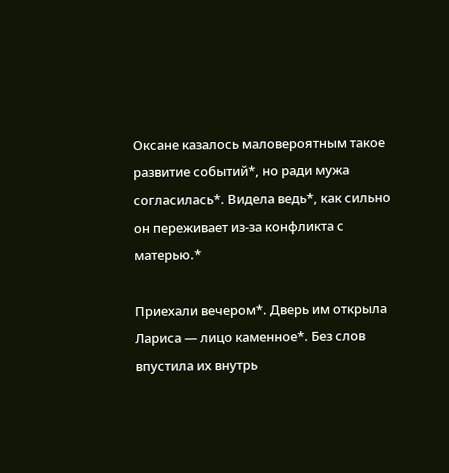Оксане казалось маловероятным такое развитие событий*, но ради мужа согласилась*. Видела ведь*, как сильно он переживает из-за конфликта с матерью.*

Приехали вечером*. Дверь им открыла Лариса ― лицо каменное*. Без слов впустила их внутрь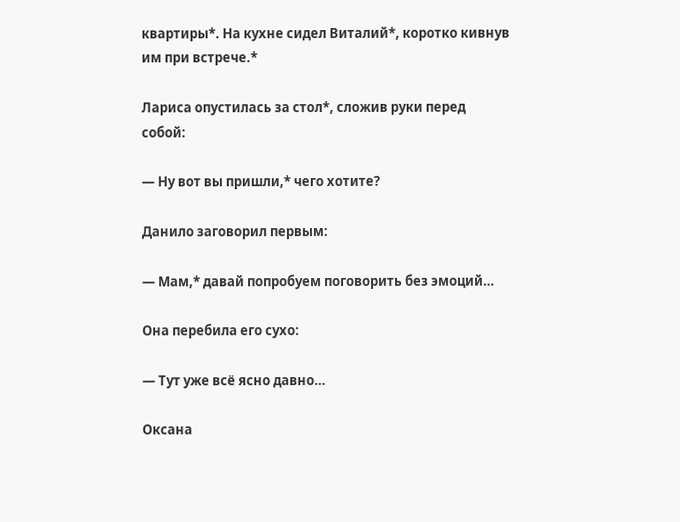квартиры*. На кухне сидел Виталий*, коротко кивнув им при встрече.*

Лариса опустилась за стол*, сложив руки перед собой:

― Ну вот вы пришли,* чего хотите?

Данило заговорил первым:

― Мам,* давай попробуем поговорить без эмоций…

Она перебила его сухо:

― Тут уже всё ясно давно…

Оксана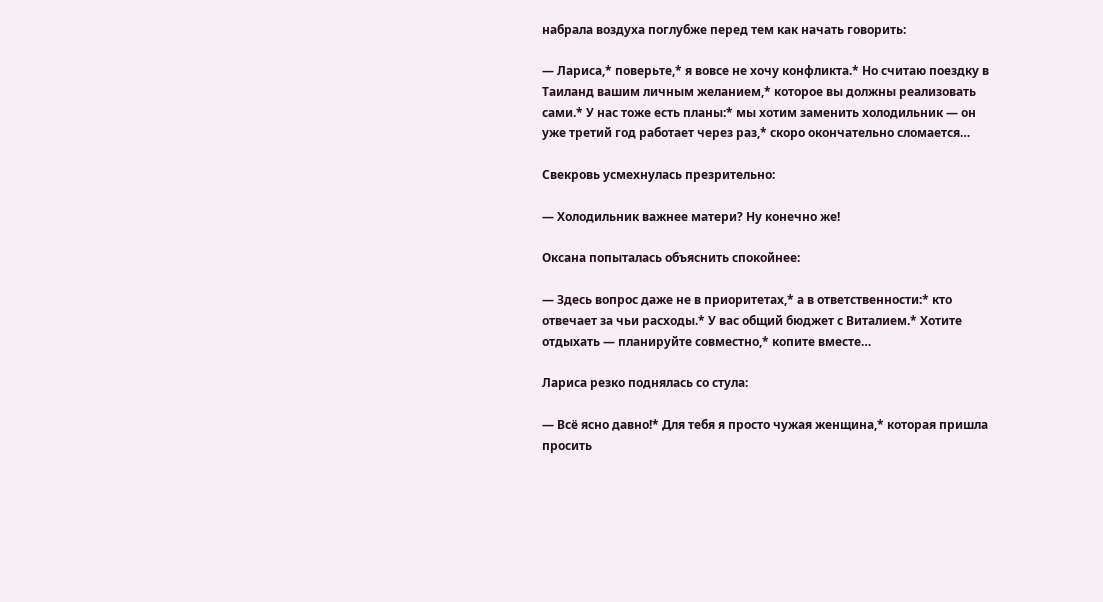набрала воздуха поглубже перед тем как начать говорить:

― Лариса,* поверьте,* я вовсе не хочу конфликта.* Но считаю поездку в Таиланд вашим личным желанием,* которое вы должны реализовать сами.* У нас тоже есть планы:* мы хотим заменить холодильник ― он уже третий год работает через раз,* скоро окончательно сломается…

Свекровь усмехнулась презрительно:

― Холодильник важнее матери? Ну конечно же!

Оксана попыталась объяснить спокойнее:

― Здесь вопрос даже не в приоритетах,* а в ответственности:* кто отвечает за чьи расходы.* У вас общий бюджет с Виталием.* Хотите отдыхать ― планируйте совместно,* копите вместе…

Лариса резко поднялась со стула:

― Всё ясно давно!* Для тебя я просто чужая женщина,* которая пришла просить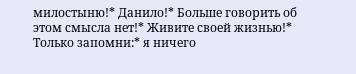милостыню!* Данило!* Больше говорить об этом смысла нет!* Живите своей жизнью!* Только запомни:* я ничего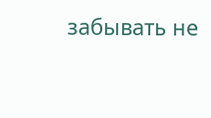забывать не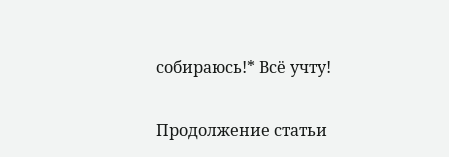собираюсь!* Всё учту!

Продолжение статьи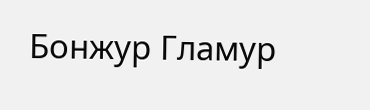Бонжур Гламур